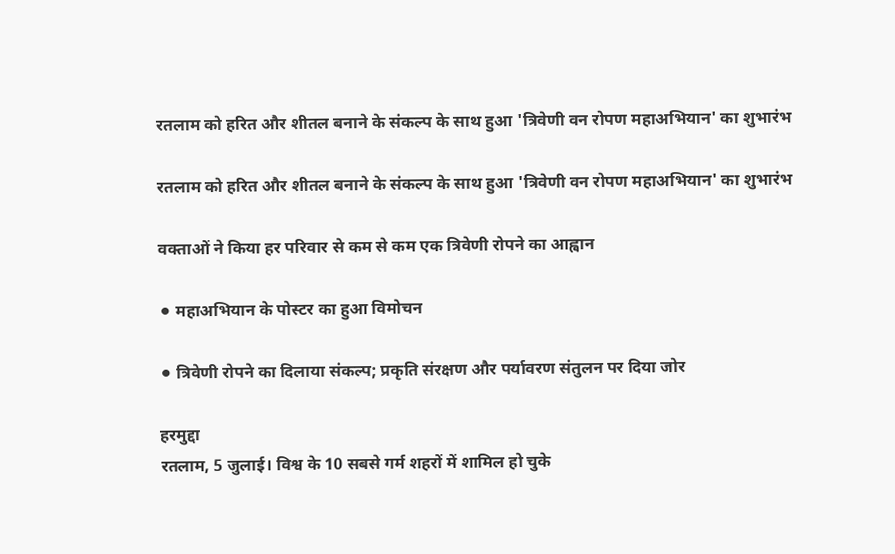रतलाम को हरित और शीतल बनाने के संकल्प के साथ हुआ 'त्रिवेणी वन रोपण महाअभियान' का शुभारंभ

रतलाम को हरित और शीतल बनाने के संकल्प के साथ हुआ 'त्रिवेणी वन रोपण महाअभियान' का शुभारंभ

वक्ताओं ने किया हर परिवार से कम से कम एक त्रिवेणी रोपने का आह्वान

⚫ महाअभियान के पोस्टर का हुआ विमोचन

⚫ त्रिवेणी रोपने का दिलाया संकल्प; प्रकृति संरक्षण और पर्यावरण संतुलन पर दिया जोर

हरमुद्दा
रतलाम, 5 जुलाई। विश्व के 10 सबसे गर्म शहरों में शामिल हो चुके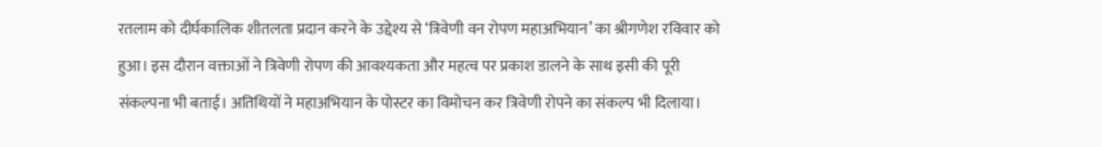रतलाम को दीर्घकालिक शीतलता प्रदान करने के उद्देश्य से ‘त्रिवेणी वन रोपण महाअभियान’ का श्रीगणेश रविवार को हुआ। इस दौरान वक्ताओं ने त्रिवेणी रोपण की आवश्यकता और महत्व पर प्रकाश डालने के साथ इसी की पूरी संकल्पना भी बताई। अतिथियों ने महाअभियान के पोस्टर का विमोचन कर त्रिवेणी रोपने का संकल्प भी दिलाया।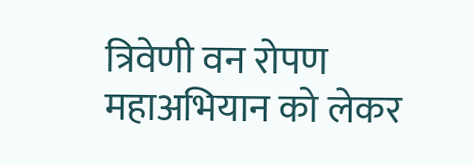त्रिवेणी वन रोपण महाअभियान को लेकर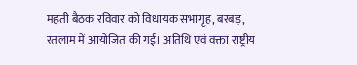महती बैठक रविवार को विधायक सभागृह, बरबड़, रतलाम में आयोजित की गई। अतिथि एवं वक्ता राष्ट्रीय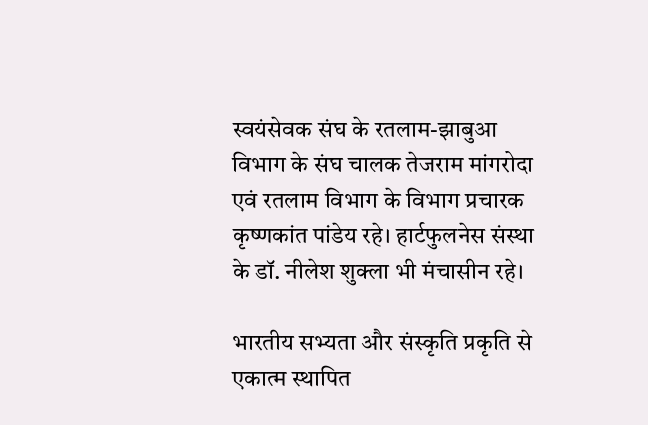स्वयंसेवक संघ के रतलाम-झाबुआ विभाग के संघ चालक तेजराम मांगरोदा एवं रतलाम विभाग के विभाग प्रचारक कृष्णकांत पांडेय रहे। हार्टफुलनेस संस्था के डॉ. नीलेश शुक्ला भी मंचासीन रहे।

भारतीय सभ्यता और संस्कृति प्रकृति से एकात्म स्थापित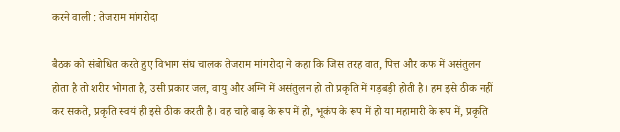करने वाली : तेजराम मांगरोदा

बैठक को संबोधित करते हुए विभाग संघ चालक तेजराम मांगरोदा ने कहा कि जिस तरह वात, पित्त और कफ में असंतुलन होता है तो शरीर भोगता है, उसी प्रकार जल, वायु और अग्नि में असंतुलन हो तो प्रकृति में गड़बड़ी होती है। हम इसे ठीक नहीं कर सकते, प्रकृति स्वयं ही इसे ठीक करती है। वह चाहे बाढ़ के रूप में हो, भूकंप के रूप में हो या महामारी के रूप में, प्रकृति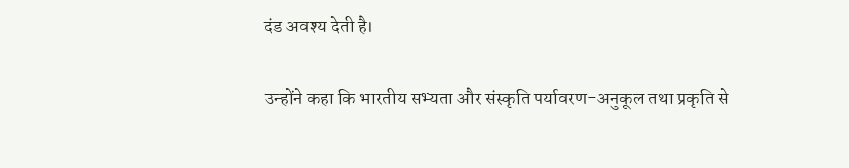दंड अवश्य देती है।

उन्होंने कहा कि भारतीय सभ्यता और संस्कृति पर्यावरण-अनुकूल तथा प्रकृति से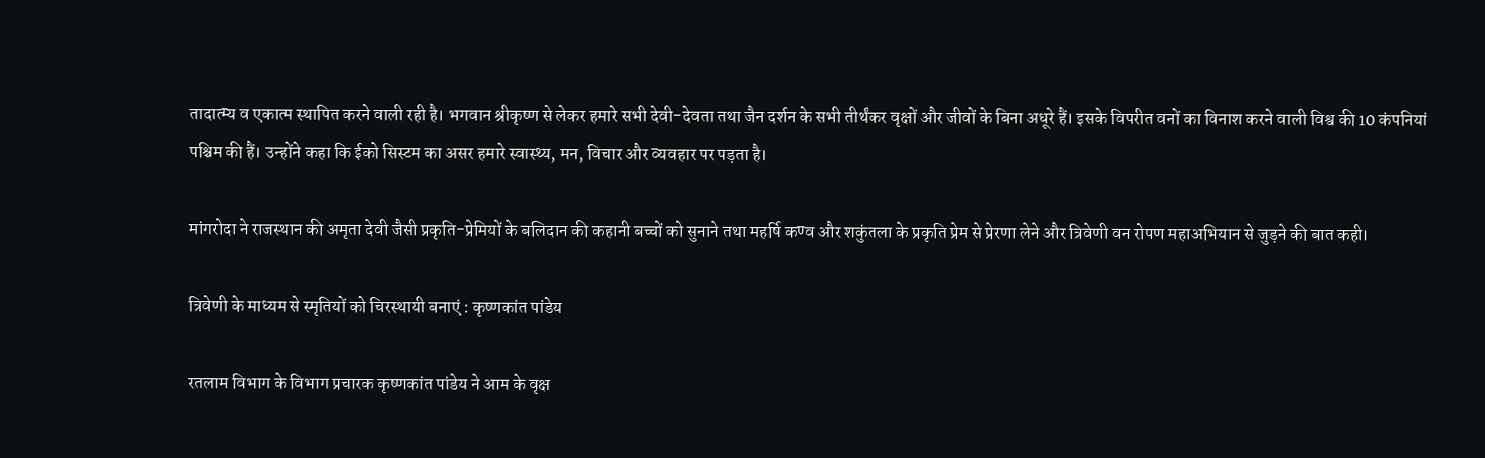तादात्म्य व एकात्म स्थापित करने वाली रही है। भगवान श्रीकृष्ण से लेकर हमारे सभी देवी-देवता तथा जैन दर्शन के सभी तीर्थंकर वृक्षों और जीवों के बिना अधूरे हैं। इसके विपरीत वनों का विनाश करने वाली विश्व की 10 कंपनियां पश्चिम की हैं। उन्होंने कहा कि ईको सिस्टम का असर हमारे स्वास्थ्य, मन, विचार और व्यवहार पर पड़ता है।

मांगरोदा ने राजस्थान की अमृता देवी जैसी प्रकृति-प्रेमियों के बलिदान की कहानी बच्चों को सुनाने तथा महर्षि कण्व और शकुंतला के प्रकृति प्रेम से प्रेरणा लेने और त्रिवेणी वन रोपण महाअभियान से जुड़ने की बात कही।

त्रिवेणी के माध्यम से स्मृतियों को चिरस्थायी बनाएं : कृष्णकांत पांडेय

रतलाम विभाग के विभाग प्रचारक कृष्णकांत पांडेय ने आम के वृक्ष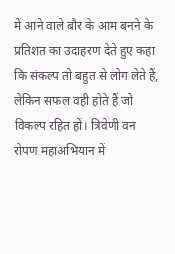में आने वाले बौर के आम बनने के प्रतिशत का उदाहरण देते हुए कहा कि संकल्प तो बहुत से लोग लेते हैं, लेकिन सफल वही होते हैं जो विकल्प रहित हों। त्रिवेणी वन रोपण महाअभियान में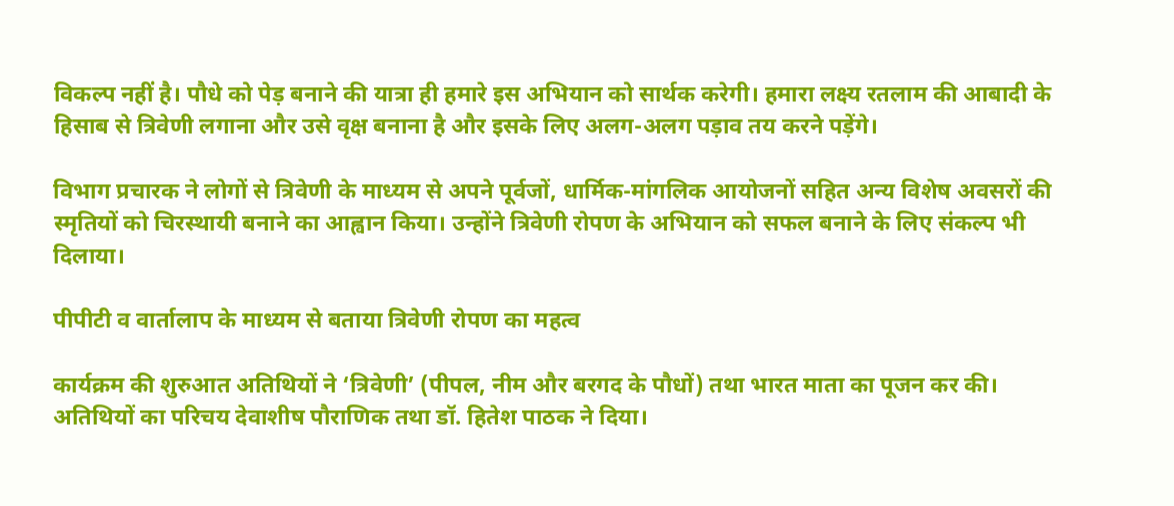विकल्प नहीं है। पौधे को पेड़ बनाने की यात्रा ही हमारे इस अभियान को सार्थक करेगी। हमारा लक्ष्य रतलाम की आबादी के हिसाब से त्रिवेणी लगाना और उसे वृक्ष बनाना है और इसके लिए अलग-अलग पड़ाव तय करने पड़ेंगे।

विभाग प्रचारक ने लोगों से त्रिवेणी के माध्यम से अपने पूर्वजों, धार्मिक-मांगलिक आयोजनों सहित अन्य विशेष अवसरों की स्मृतियों को चिरस्थायी बनाने का आह्वान किया। उन्होंने त्रिवेणी रोपण के अभियान को सफल बनाने के लिए संकल्प भी दिलाया।

पीपीटी व वार्तालाप के माध्यम से बताया त्रिवेणी रोपण का महत्व

कार्यक्रम की शुरुआत अतिथियों ने ‘त्रिवेणी’ (पीपल, नीम और बरगद के पौधों) तथा भारत माता का पूजन कर की। अतिथियों का परिचय देवाशीष पौराणिक तथा डॉ. हितेश पाठक ने दिया।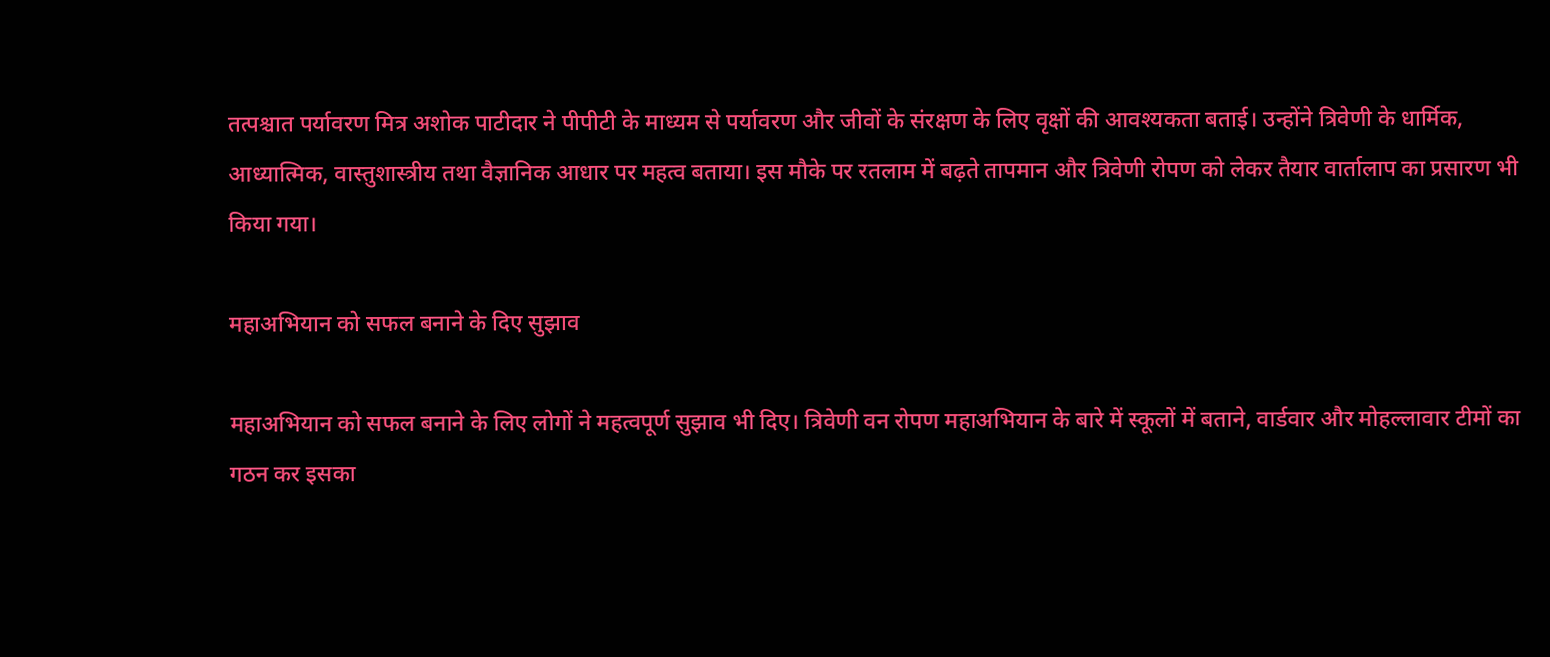तत्पश्चात पर्यावरण मित्र अशोक पाटीदार ने पीपीटी के माध्यम से पर्यावरण और जीवों के संरक्षण के लिए वृक्षों की आवश्यकता बताई। उन्होंने त्रिवेणी के धार्मिक, आध्यात्मिक, वास्तुशास्त्रीय तथा वैज्ञानिक आधार पर महत्व बताया। इस मौके पर रतलाम में बढ़ते तापमान और त्रिवेणी रोपण को लेकर तैयार वार्तालाप का प्रसारण भी किया गया।

महाअभियान को सफल बनाने के दिए सुझाव

महाअभियान को सफल बनाने के लिए लोगों ने महत्वपूर्ण सुझाव भी दिए। त्रिवेणी वन रोपण महाअभियान के बारे में स्कूलों में बताने, वार्डवार और मोहल्लावार टीमों का गठन कर इसका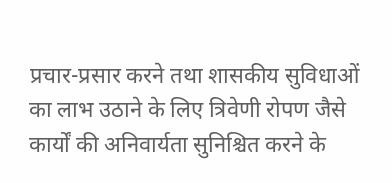प्रचार-प्रसार करने तथा शासकीय सुविधाओं का लाभ उठाने के लिए त्रिवेणी रोपण जैसे कार्यों की अनिवार्यता सुनिश्चित करने के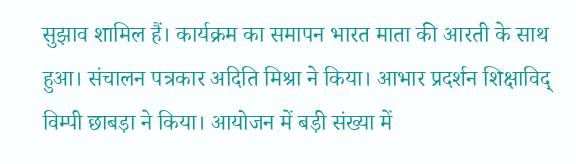सुझाव शामिल हैं। कार्यक्रम का समापन भारत माता की आरती के साथ हुआ। संचालन पत्रकार अदिति मिश्रा ने किया। आभार प्रदर्शन शिक्षाविद् विम्पी छाबड़ा ने किया। आयोजन में बड़ी संख्या में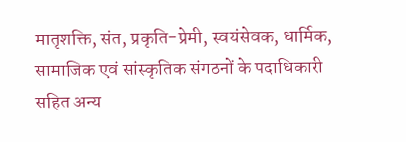मातृशक्ति, संत, प्रकृति-प्रेमी, स्वयंसेवक, धार्मिक, सामाजिक एवं सांस्कृतिक संगठनों के पदाधिकारी सहित अन्य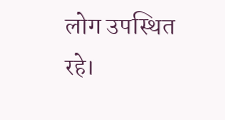लोग उपस्थित रहे।